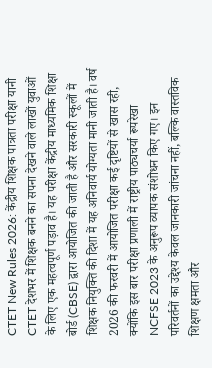CTET New Rules 2026: केंद्रीय शिक्षक पात्रता परीक्षा यानी CTET देशभर में शिक्षक बनने का सपना देखने वाले लाखों युवाओं के लिए एक महत्वपूर्ण पड़ाव है। यह परीक्षा केंद्रीय माध्यमिक शिक्षा बोर्ड (CBSE) द्वारा आयोजित की जाती है और सरकारी स्कूलों में शिक्षक नियुक्ति की दिशा में यह अनिवार्य योग्यता मानी जाती है। वर्ष 2026 की फरवरी में आयोजित परीक्षा कई दृष्टियों से खास रही, क्योंकि इस बार परीक्षा प्रणाली में राष्ट्रीय पाठ्यचर्या रूपरेखा NCFSE 2023 के अनुरूप व्यापक संशोधन किए गए। इन परिवर्तनों का उद्देश्य केवल जानकारी जांचना नहीं, बल्कि वास्तविक शिक्षण क्षमता और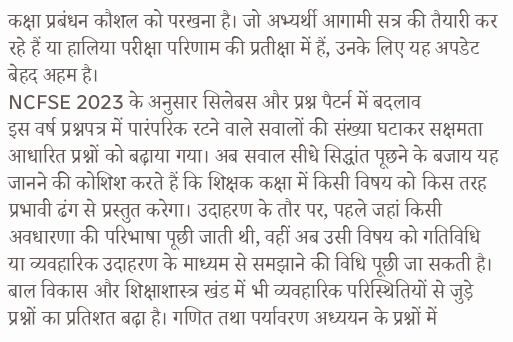कक्षा प्रबंधन कौशल को परखना है। जो अभ्यर्थी आगामी सत्र की तैयारी कर रहे हैं या हालिया परीक्षा परिणाम की प्रतीक्षा में हैं, उनके लिए यह अपडेट बेहद अहम है।
NCFSE 2023 के अनुसार सिलेबस और प्रश्न पैटर्न में बदलाव
इस वर्ष प्रश्नपत्र में पारंपरिक रटने वाले सवालों की संख्या घटाकर सक्षमता आधारित प्रश्नों को बढ़ाया गया। अब सवाल सीधे सिद्धांत पूछने के बजाय यह जानने की कोशिश करते हैं कि शिक्षक कक्षा में किसी विषय को किस तरह प्रभावी ढंग से प्रस्तुत करेगा। उदाहरण के तौर पर, पहले जहां किसी अवधारणा की परिभाषा पूछी जाती थी, वहीं अब उसी विषय को गतिविधि या व्यवहारिक उदाहरण के माध्यम से समझाने की विधि पूछी जा सकती है।
बाल विकास और शिक्षाशास्त्र खंड में भी व्यवहारिक परिस्थितियों से जुड़े प्रश्नों का प्रतिशत बढ़ा है। गणित तथा पर्यावरण अध्ययन के प्रश्नों में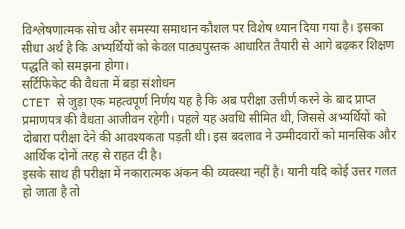विश्लेषणात्मक सोच और समस्या समाधान कौशल पर विशेष ध्यान दिया गया है। इसका सीधा अर्थ है कि अभ्यर्थियों को केवल पाठ्यपुस्तक आधारित तैयारी से आगे बढ़कर शिक्षण पद्धति को समझना होगा।
सर्टिफिकेट की वैधता में बड़ा संशोधन
CTET से जुड़ा एक महत्वपूर्ण निर्णय यह है कि अब परीक्षा उत्तीर्ण करने के बाद प्राप्त प्रमाणपत्र की वैधता आजीवन रहेगी। पहले यह अवधि सीमित थी, जिससे अभ्यर्थियों को दोबारा परीक्षा देने की आवश्यकता पड़ती थी। इस बदलाव ने उम्मीदवारों को मानसिक और आर्थिक दोनों तरह से राहत दी है।
इसके साथ ही परीक्षा में नकारात्मक अंकन की व्यवस्था नहीं है। यानी यदि कोई उत्तर गलत हो जाता है तो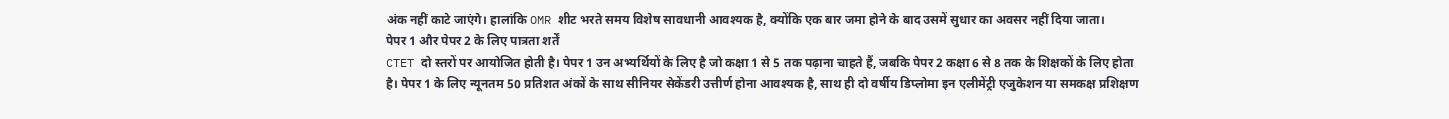अंक नहीं काटे जाएंगे। हालांकि OMR शीट भरते समय विशेष सावधानी आवश्यक है, क्योंकि एक बार जमा होने के बाद उसमें सुधार का अवसर नहीं दिया जाता।
पेपर 1 और पेपर 2 के लिए पात्रता शर्तें
CTET दो स्तरों पर आयोजित होती है। पेपर 1 उन अभ्यर्थियों के लिए है जो कक्षा 1 से 5 तक पढ़ाना चाहते हैं, जबकि पेपर 2 कक्षा 6 से 8 तक के शिक्षकों के लिए होता है। पेपर 1 के लिए न्यूनतम 50 प्रतिशत अंकों के साथ सीनियर सेकेंडरी उत्तीर्ण होना आवश्यक है, साथ ही दो वर्षीय डिप्लोमा इन एलीमेंट्री एजुकेशन या समकक्ष प्रशिक्षण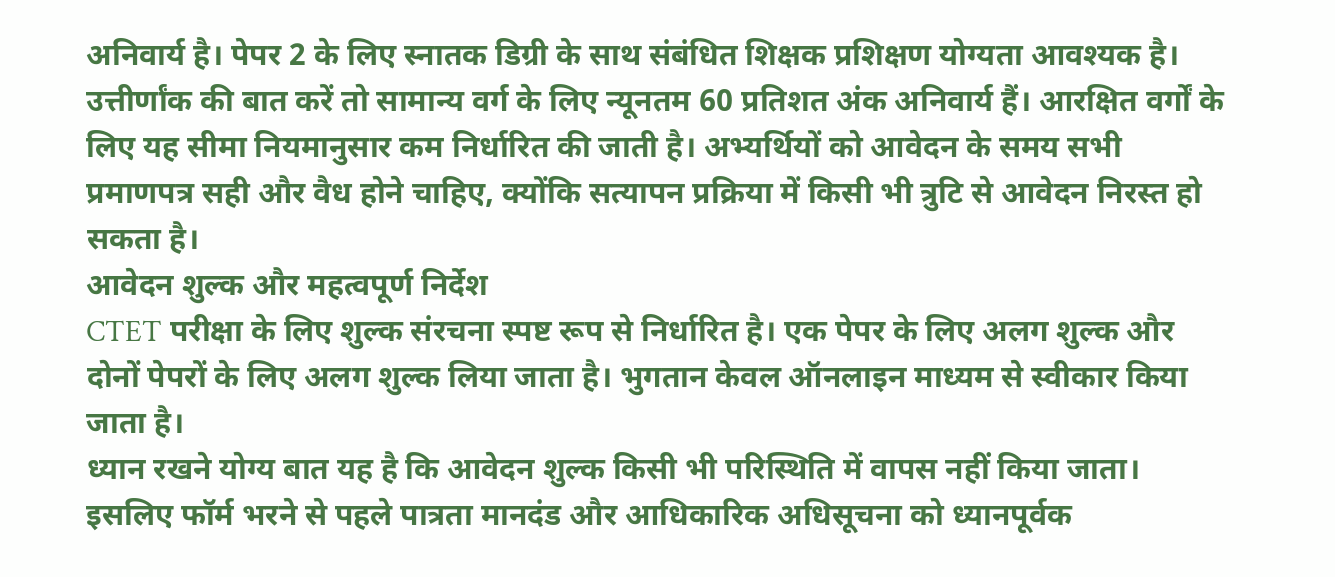अनिवार्य है। पेपर 2 के लिए स्नातक डिग्री के साथ संबंधित शिक्षक प्रशिक्षण योग्यता आवश्यक है।
उत्तीर्णांक की बात करें तो सामान्य वर्ग के लिए न्यूनतम 60 प्रतिशत अंक अनिवार्य हैं। आरक्षित वर्गों के लिए यह सीमा नियमानुसार कम निर्धारित की जाती है। अभ्यर्थियों को आवेदन के समय सभी प्रमाणपत्र सही और वैध होने चाहिए, क्योंकि सत्यापन प्रक्रिया में किसी भी त्रुटि से आवेदन निरस्त हो सकता है।
आवेदन शुल्क और महत्वपूर्ण निर्देश
CTET परीक्षा के लिए शुल्क संरचना स्पष्ट रूप से निर्धारित है। एक पेपर के लिए अलग शुल्क और दोनों पेपरों के लिए अलग शुल्क लिया जाता है। भुगतान केवल ऑनलाइन माध्यम से स्वीकार किया जाता है।
ध्यान रखने योग्य बात यह है कि आवेदन शुल्क किसी भी परिस्थिति में वापस नहीं किया जाता। इसलिए फॉर्म भरने से पहले पात्रता मानदंड और आधिकारिक अधिसूचना को ध्यानपूर्वक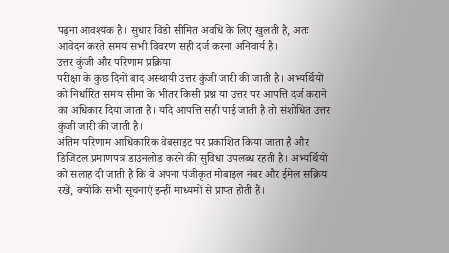पढ़ना आवश्यक है। सुधार विंडो सीमित अवधि के लिए खुलती है, अतः आवेदन करते समय सभी विवरण सही दर्ज करना अनिवार्य है।
उत्तर कुंजी और परिणाम प्रक्रिया
परीक्षा के कुछ दिनों बाद अस्थायी उत्तर कुंजी जारी की जाती है। अभ्यर्थियों को निर्धारित समय सीमा के भीतर किसी प्रश्न या उत्तर पर आपत्ति दर्ज कराने का अधिकार दिया जाता है। यदि आपत्ति सही पाई जाती है तो संशोधित उत्तर कुंजी जारी की जाती है।
अंतिम परिणाम आधिकारिक वेबसाइट पर प्रकाशित किया जाता है और डिजिटल प्रमाणपत्र डाउनलोड करने की सुविधा उपलब्ध रहती है। अभ्यर्थियों को सलाह दी जाती है कि वे अपना पंजीकृत मोबाइल नंबर और ईमेल सक्रिय रखें, क्योंकि सभी सूचनाएं इन्हीं माध्यमों से प्राप्त होती हैं।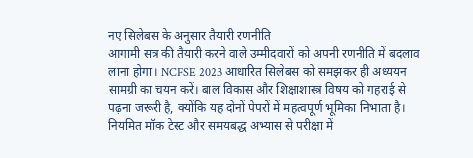नए सिलेबस के अनुसार तैयारी रणनीति
आगामी सत्र की तैयारी करने वाले उम्मीदवारों को अपनी रणनीति में बदलाव लाना होगा। NCFSE 2023 आधारित सिलेबस को समझकर ही अध्ययन सामग्री का चयन करें। बाल विकास और शिक्षाशास्त्र विषय को गहराई से पढ़ना जरूरी है, क्योंकि यह दोनों पेपरों में महत्वपूर्ण भूमिका निभाता है।
नियमित मॉक टेस्ट और समयबद्ध अभ्यास से परीक्षा में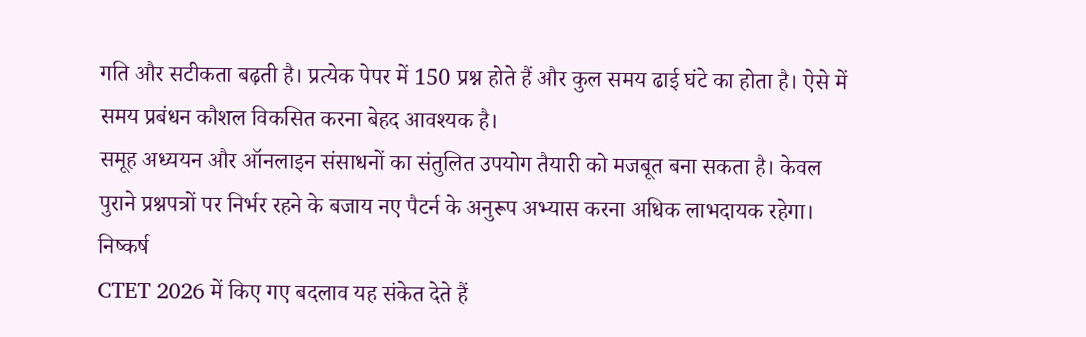गति और सटीकता बढ़ती है। प्रत्येक पेपर में 150 प्रश्न होते हैं और कुल समय ढाई घंटे का होता है। ऐसे में समय प्रबंधन कौशल विकसित करना बेहद आवश्यक है।
समूह अध्ययन और ऑनलाइन संसाधनों का संतुलित उपयोग तैयारी को मजबूत बना सकता है। केवल पुराने प्रश्नपत्रों पर निर्भर रहने के बजाय नए पैटर्न के अनुरूप अभ्यास करना अधिक लाभदायक रहेगा।
निष्कर्ष
CTET 2026 में किए गए बदलाव यह संकेत देते हैं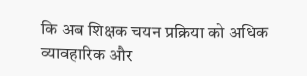कि अब शिक्षक चयन प्रक्रिया को अधिक व्यावहारिक और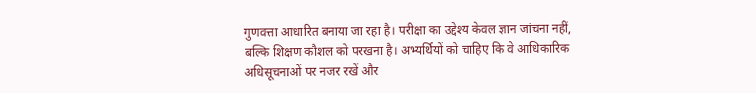गुणवत्ता आधारित बनाया जा रहा है। परीक्षा का उद्देश्य केवल ज्ञान जांचना नहीं, बल्कि शिक्षण कौशल को परखना है। अभ्यर्थियों को चाहिए कि वे आधिकारिक अधिसूचनाओं पर नजर रखें और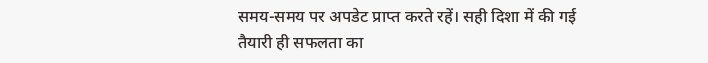समय-समय पर अपडेट प्राप्त करते रहें। सही दिशा में की गई तैयारी ही सफलता का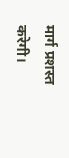मार्ग प्रशस्त करेगी।